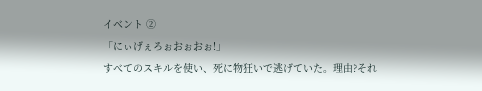イベント ②
「にぃげぇろぉおぉおぉ!」
すべてのスキルを使い、死に物狂いで逃げていた。理由?それ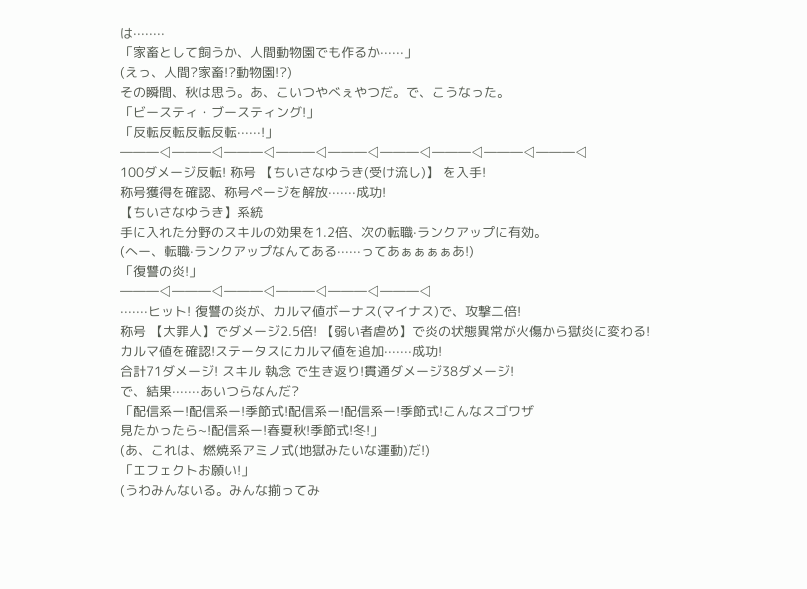は········
「家畜として飼うか、人間動物園でも作るか······」
(えっ、人間?家畜!?動物園!?)
その瞬間、秋は思う。あ、こいつやべぇやつだ。で、こうなった。
「ビースティ・ブースティング!」
「反転反転反転反転······!」
―――◁―――◁―――◁―――◁―――◁―――◁―――◁―――◁―――◁
100ダメージ反転! 称号 【ちいさなゆうき(受け流し)】 を入手!
称号獲得を確認、称号ページを解放·······成功!
【ちいさなゆうき】系統
手に入れた分野のスキルの効果を1.2倍、次の転職·ランクアップに有効。
(へー、転職·ランクアップなんてある······ってあぁぁぁぁあ!)
「復讐の炎!」
―――◁―――◁―――◁―――◁―――◁―――◁
·······ヒット! 復讐の炎が、カルマ値ボーナス(マイナス)で、攻撃二倍!
称号 【大罪人】でダメージ2.5倍! 【弱い者虐め】で炎の状態異常が火傷から獄炎に変わる!
カルマ値を確認!ステータスにカルマ値を追加·······成功!
合計71ダメージ! スキル 執念 で生き返り!貫通ダメージ38ダメージ!
で、結果·······あいつらなんだ?
「配信系ー!配信系ー!季節式!配信系ー!配信系ー!季節式!こんなスゴワザ
見たかったら~!配信系ー!春夏秋!季節式!冬!」
(あ、これは、燃焼系アミノ式(地獄みたいな運動)だ!)
「エフェクトお願い!」
(うわみんないる。みんな揃ってみ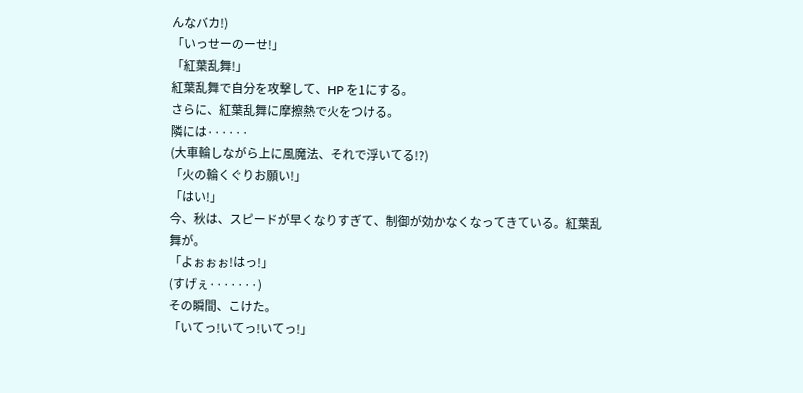んなバカ!)
「いっせーのーせ!」
「紅葉乱舞!」
紅葉乱舞で自分を攻撃して、HP を1にする。
さらに、紅葉乱舞に摩擦熱で火をつける。
隣には······
(大車輪しながら上に風魔法、それで浮いてる!?)
「火の輪くぐりお願い!」
「はい!」
今、秋は、スピードが早くなりすぎて、制御が効かなくなってきている。紅葉乱舞が。
「よぉぉぉ!はっ!」
(すげぇ·······)
その瞬間、こけた。
「いてっ!いてっ!いてっ!」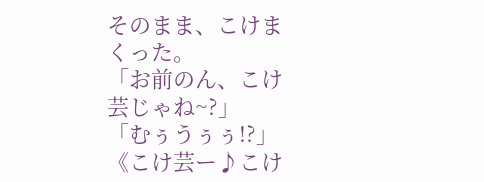そのまま、こけまくった。
「お前のん、こけ芸じゃね~?」
「むぅうぅぅ!?」
《こけ芸ー♪こけ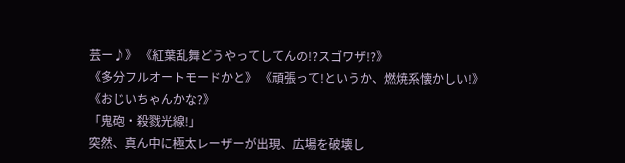芸ー♪》 《紅葉乱舞どうやってしてんの!?スゴワザ!?》
《多分フルオートモードかと》 《頑張って!というか、燃焼系懐かしい!》
《おじいちゃんかな?》
「鬼砲・殺戮光線!」
突然、真ん中に極太レーザーが出現、広場を破壊し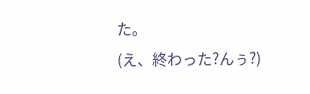た。
(え、終わった?んぅ?)